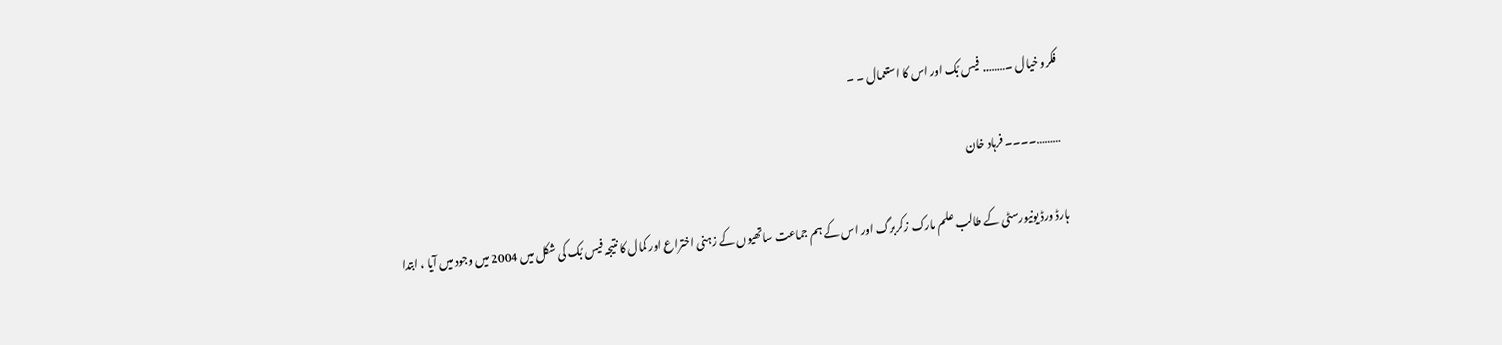فکرو خیال ۔…….. فیس بُک اور اس کا استعمال ۔ ۔

 ………۔۔۔۔ فرہاد خان

ہارڈ ورڈ یونیورسٹی کے طالب علم مارک زکربرگ اور اس کے ہم جماعت ساتھیوں کے زہنی اختراع اور کمال کا نتیجہ فیس بُک کی شکل میں 2004 میں وجود میں آیا ، ابتدا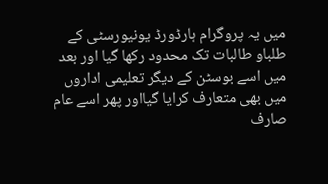میں یہ پروگرام ہارڈورڈ یونیورسٹی کے طلباو طالبات تک محدود رکھا گیا اور بعد میں اسے بوسٹن کے دیگر تعلیمی اداروں میں بھی متعارف کرایا گیااور پھر اسے عام صارف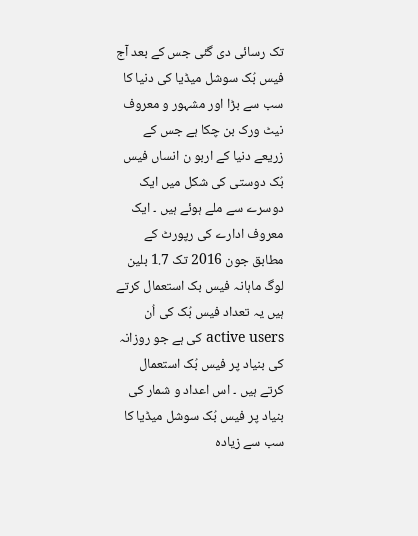تک رسائی دی گئی جس کے بعد آج فیس بُک سوشل میڈیا کی دنیا کا سب سے بڑا اور مشہور و معروف نیٹ ورک بن چکا ہے جس کے زریعے دنیا کے اربو ن انساں فیس بُک دوستی کی شکل میں ایک دوسرے سے ملے ہوئے ہیں ۔ ایک معروف ادارے کی رپورٹ کے مطابق جون 2016 تک 1.7 بلین لوگ ماہانہ فیس بک استعمال کرتے ہیں یہ تعداد فیس بُک کی اُن active users کی ہے جو روزانہ کی بنیاد پر فیس بُک استعمال کرتے ہیں ۔ اس اعداد و شمار کی بنیاد پر فیس بُک سوشل میڈیا کا سب سے زیادہ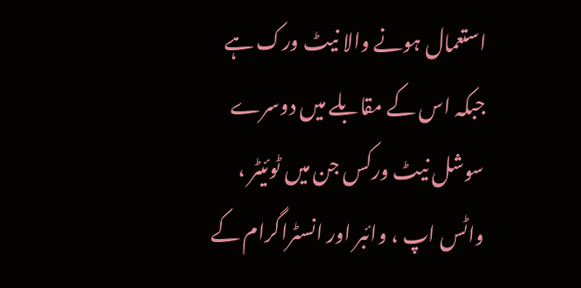استعمال ہونے والا نیٹ ورک ہے جبکہ اس کے مقابلے میں دوسرے سوشل نیٹ ورکس جن میں ٹوئیٹر ، واٹس اپ ، وائبر اور انسٹراگرام کے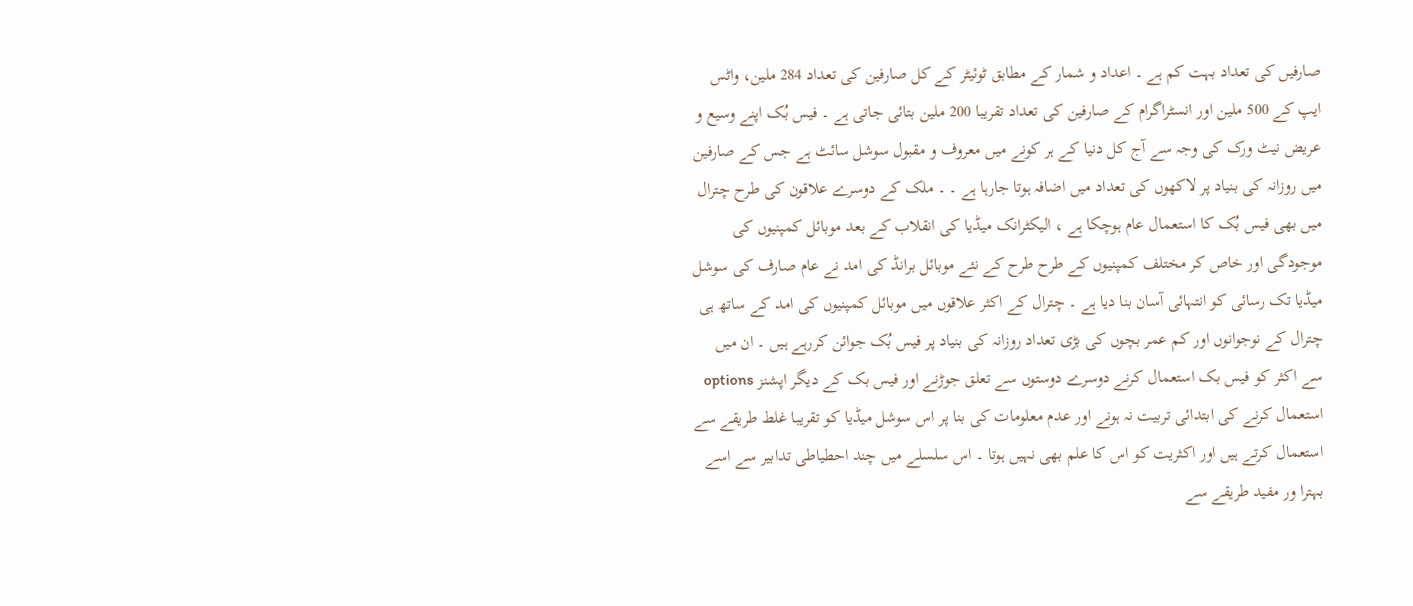صارفیں کی تعداد بہت کم ہے ۔ اعداد و شمار کے مطابق ٹوئیٹر کے کل صارفین کی تعداد 284 ملین، واٹس ایپ کے 500 ملین اور انسٹراگرام کے صارفین کی تعداد تقریبا 200 ملین بتائی جاتی ہے ۔ فیس بُک اپنے وسیع و عریض نیٹ ورک کی وجہ سے آج کل دنیا کے ہر کونے میں معروف و مقبول سوشل سائٹ ہے جس کے صارفین میں روزانہ کی بنیاد پر لاکھوں کی تعداد میں اضافہ ہوتا جارہا ہے ۔ ۔ ملک کے دوسرے علاقون کی طرح چترال میں بھی فیس بُک کا استعمال عام ہوچکا ہے ، الیکٹرانک میڈیا کی انقلاب کے بعد موبائل کمپنیوں کی موجودگی اور خاص کر مختلف کمپنیوں کے طرح طرح کے نئے موبائل برانڈ کی امد نے عام صارف کی سوشل میڈیا تک رسائی کو انتہائی آسان بنا دیا ہے ۔ چترال کے اکثر علاقوں میں موبائل کمپنیوں کی امد کے ساتھ ہی چترال کے نوجوانوں اور کم عمر بچوں کی بڑی تعداد روزانہ کی بنیاد پر فیس بُک جوائن کررہے ہیں ۔ ان میں سے اکثر کو فیس بک استعمال کرنے دوسرے دوستوں سے تعلق جوڑنے اور فیس بک کے دیگر اپشنز options استعمال کرنے کی ابتدائی تربیت نہ ہونے اور عدم معلومات کی بنا پر اس سوشل میڈیا کو تقریبا غلط طریقے سے استعمال کرتے ہیں اور اکثریت کو اس کا علم بھی نہیں ہوتا ۔ اس سلسلے میں چند احطیاطی تدابیر سے اسے بہترا ور مفید طریقے سے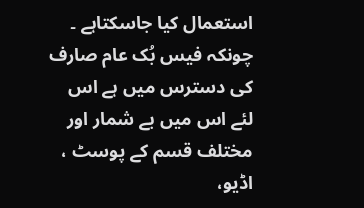استعمال کیا جاسکتاہے ۔ چونکہ فیس بُک عام صارف کی دسترس میں ہے اس لئے اس میں بے شمار اور مختلف قسم کے پوسٹ ، اڈیو،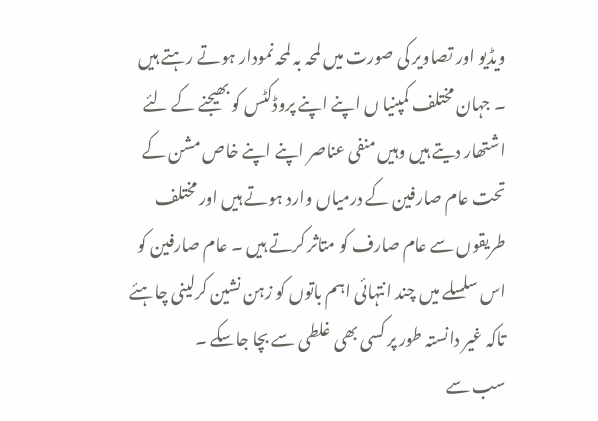ویڈیو اور تصاویر کی صورت میں لمحہ بہ لمحہ نمودار ہوتے رہتے ہیں ۔ جہان مختلف کمپنیا ں اپنے اپنے پروڈکٹس کو بھیجنے کے لئے اشتھار دیتے ہیں وہیں منفی عناصر اپنے اپنے خاص مشن کے تحت عام صارفین کے درمیاں وارد ہوتے ہیں اور مختلف طریقوں سے عام صارف کو متاثر کرتے ہیں ۔ عام صارفین کو اس سلسلے میں چند انتہائی اہم باتوں کو زہن نشین کرلینی چاہئے تاکہ غیر دانستہ طور پر کسی بھی غلطی سے بچا جاسکے ۔
سب سے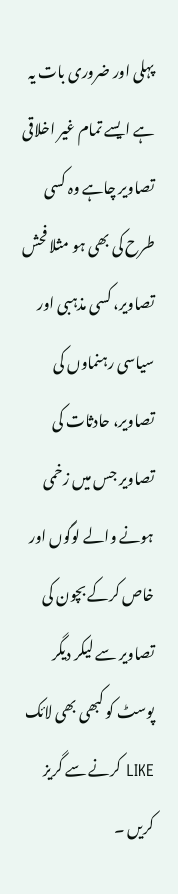پہلی اور ضروری بات یہ ہے ایسے تمام غیر اخلاقی تصاویر چاہے وہ کسی طرح کی بھی ہو مثلا فحش تصاویر، کسی مذہبی اور سیاسی رہنماوں کی تصاویر، حادثات کی تصاویر جس میں زخمی ہونے والے لوگوں اور خاص کرکے بچون کی تصاویر سے لیکر دیگر پوسٹ کو کبھی بھی لائک LIKE کرنے سے گریز کریں ۔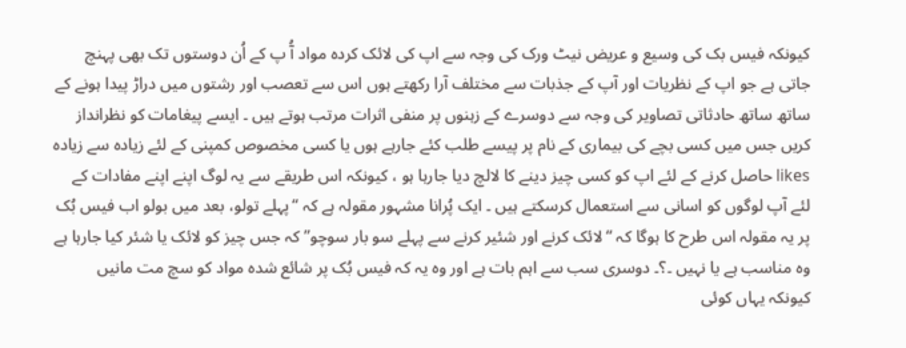کیونکہ فیس بک کی وسیع و عریض نیٹ ورک کی وجہ سے اپ کی لائک کردہ مواد آُ پ کے اُن دوستوں تک بھی پہنچ جاتی ہے جو اپ کے نظریات اور آپ کے جذبات سے مختلف آرا رکھتے ہوں اس سے تعصب اور رشتوں میں دراڑ پیدا ہونے کے ساتھ ساتھ حادثاتی تصاویر کی وجہ سے دوسرے کے زہنوں پر منفی اثرات مرتب ہوتے ہیں ۔ ایسے پیغامات کو نظرانداز کریں جس میں کسی بچے کی بیماری کے نام پر پیسے طلب کئے جارہے ہوں یا کسی مخصوص کمپنی کے لئے زیادہ سے زیادہ likes حاصل کرنے کے لئے اپ کو کسی چیز دینے کا لالچ دیا جارہا ہو ، کیونکہ اس طریقے سے یہ لوگ اپنے اپنے مفادات کے لئے آپ لوگوں کو اسانی سے استعمال کرسکتے ہیں ۔ ایک پُرانا مشہور مقولہ ہے کہ “پہلے تولو، بعد میں بولو اب فیس بُک پر یہ مقولہ اس طرح کا ہوگا کہ “لائک کرنے اور شئیر کرنے سے پہلے سو بار سوچو” کہ جس چیز کو لائک یا شئر کیا جارہا ہے وہ مناسب ہے یا نہیں ۔؟۔ دوسری سب سے اہم بات ہے اور وہ یہ کہ فیس بُک پر شائع شدہ مواد کو سچ مت مانیں کیونکہ یہاں کوئی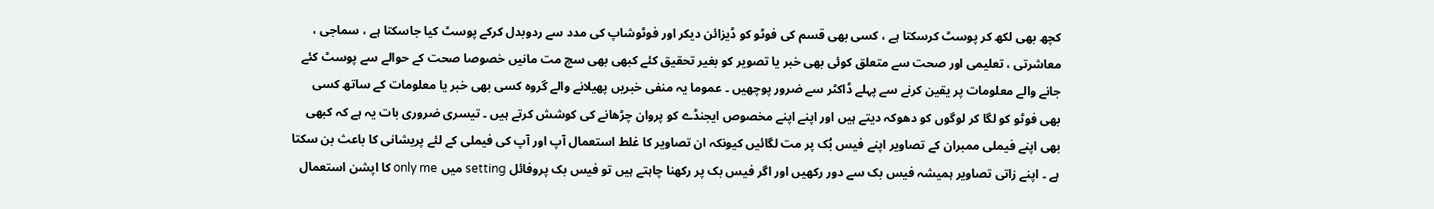کچھ بھی لکھ کر پوسٹ کرسکتا ہے ، کسی بھی قسم کی فوٹو کو ڈیزائن دیکر اور فوٹوشاپ کی مدد سے ردوبدل کرکے پوسٹ کیا جاسکتا ہے ، سماجی ، معاشرتی ، تعلیمی اور صحت سے متعلق کوئی بھی خبر یا تصویر کو بغیر تحقیق کئے کبھی بھی سچ مت مانیں خصوصا صحت کے حوالے سے پوسٹ کئے جانے والے معلومات پر یقین کرنے سے پہلے ڈاکٹر سے ضرور پوچھیں ۔ عموما یہ منفی خبریں پھیلانے والے گروہ کسی بھی خبر یا معلومات کے ساتھ کسی بھی فوٹو کو لگا کر لوگوں کو دھوکہ دیتے ہیں اور اپنے اپنے مخصوص ایجنڈے کو پروان چڑھانے کی کوشش کرتے ہیں ۔ تیسری ضروری بات یہ ہے کہ کبھی بھی اپنے فیملی ممبران کے تصاویر اپنے فیس بُک پر مت لگائیں کیونکہ ان تصاویر کا غلط استعمال آپ اور آپ کی فیملی کے لئے پریشانی کا باعث بن سکتا ہے ۔ اپنے زاتی تصاویر ہمیشہ فیس بک سے دور رکھیں اور اگر فیس بک پر رکھنا چاہتے ہیں تو فیس بک پروفائل setting میں only me کا اپشن استعمال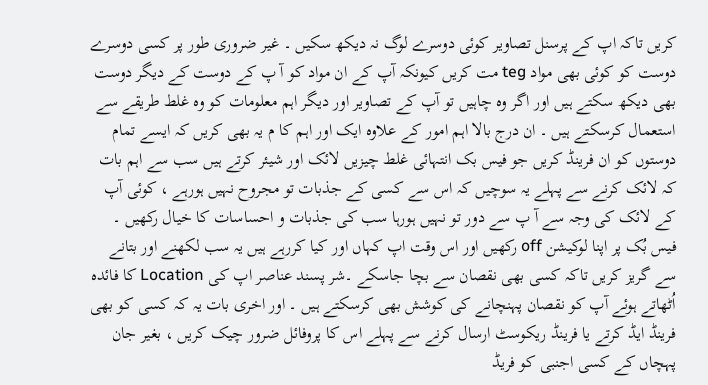کریں تاکہ اپ کے پرسنل تصاویر کوئی دوسرے لوگ نہ دیکھ سکیں ۔ غیر ضروری طور پر کسی دوسرے دوست کو کوئی بھی مواد teg مت کریں کیونکہ آپ کے ان مواد کو آ پ کے دوست کے دیگر دوست بھی دیکھ سکتے ہیں اور اگر وہ چاہیں تو آپ کے تصاویر اور دیگر اہم معلومات کو وہ غلط طریقے سے استعمال کرسکتے ہیں ۔ ان درج بالا اہم امور کے علاوہ ایک اور اہم کا م یہ بھی کریں کہ ایسے تمام دوستوں کو ان فرینڈ کریں جو فیس بک انتہائی غلط چیزیں لائک اور شیئر کرتے ہیں سب سے اہم بات کہ لائک کرنے سے پہلے یہ سوچیں کہ اس سے کسی کے جذبات تو مجروح نہیں ہورہے ، کوئی آپ کے لائک کی وجہ سے آ پ سے دور تو نہیں ہورہا سب کی جذبات و احساسات کا خیال رکھیں ۔ فیس بُک پر اپنا لوکیشن off رکھیں اور اس وقت اپ کہاں اور کیا کررہے ہیں یہ سب لکھنے اور بتانے سے گریز کریں تاکہ کسی بھی نقصان سے بچا جاسکے ۔شر پسند عناصر اپ کی Location کا فائدہ اُٹھاتے ہوئے آپ کو نقصان پہنچانے کی کوشش بھی کرسکتے ہیں ۔ اور اخری بات یہ کہ کسی کو بھی فرینڈ ایڈ کرتے یا فرینڈ ریکوسٹ ارسال کرنے سے پہلے اس کا پروفائل ضرور چیک کریں ، بغیر جان پہچاں کے کسی اجنبی کو فریڈ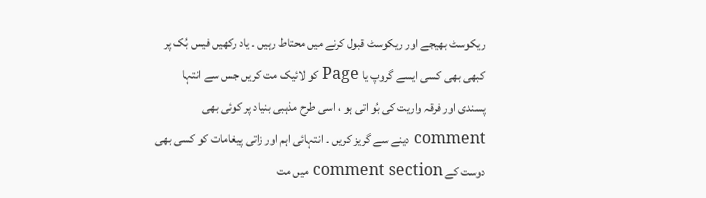ریکوسٹ بھیجے اور ریکوسٹ قبول کرنے میں محتاط رہیں ۔ یاد رکھیں فیس بُک پر کبھی بھی کسی ایسے گروپ یا Page کو لائیک مت کریں جس سے انتہا پسندی اور فرقہ واریت کی بُو اتی ہو ، اسی طرح مذہبی بنیاد پر کوئی بھی comment دینے سے گریز کریں ۔ انتہائی اہم اور زاتی پیغامات کو کسی بھی دوست کے comment section میں مت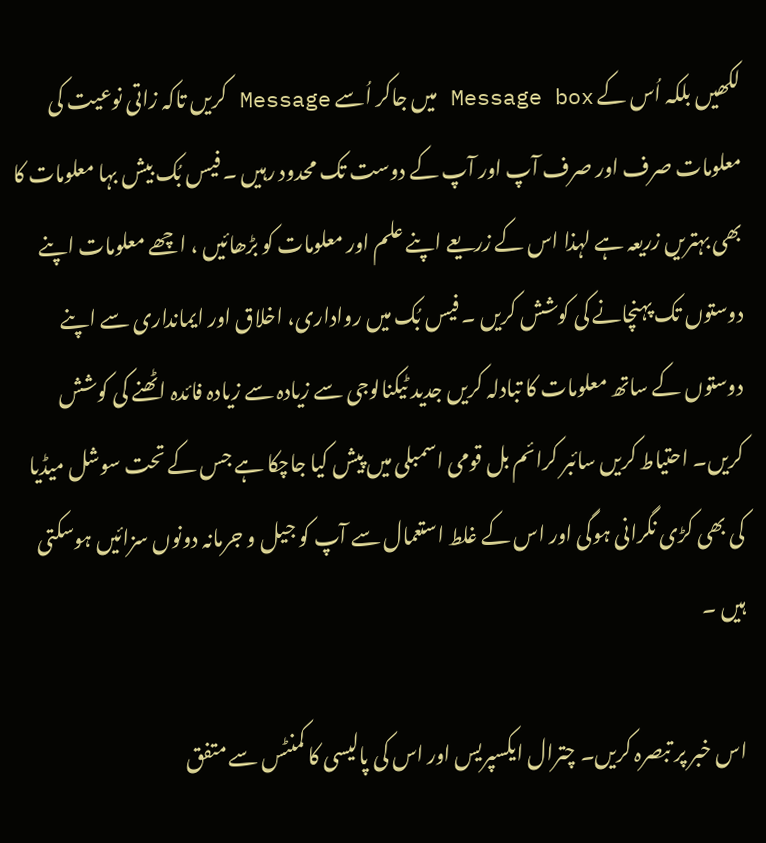لکھیں بلکہ اُس کے Message box میں جاکر اُسے Message کریں تاکہ زاتی نوعیت کی معلومات صرف اور صرف آپ اور آپ کے دوست تک محدود رہیں ۔ فیس بُک بیش بہا معلومات کا بھی بہتریں زریعہ ہے لہذا اس کے زریعے اپنے علم اور معلومات کو بڑھائیں ، اچھے معلومات اپنے دوستوں تک پہنچانے کی کوشش کریں ۔ فیس بُک میں رواداری، اخلاق اور ایمانداری سے اپنے دوستوں کے ساتھ معلومات کا تبادلہ کریں جدید ٹیکنالوجی سے زیادہ سے زیادہ فائدہ اٹھنے کی کوشش کریں۔ احتیاط کریں سائبر کرائم بل قومی اسمبلی میں پیش کیا جاچکا ہے جس کے تحت سوشل میڈیا کی بھی کڑی نگرانی ہوگی اور اس کے غلط استعمال سے آپ کو جیل و جرمانہ دونوں سزائیں ہوسکتی ہیں ۔

اس خبر پر تبصرہ کریں۔ چترال ایکسپریس اور اس کی پالیسی کا کمنٹس سے متفق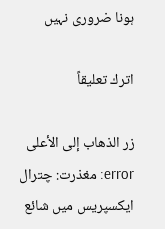ہونا ضروری نہیں

اترك تعليقاً

زر الذهاب إلى الأعلى
error: مغذرت: چترال ایکسپریس میں شائع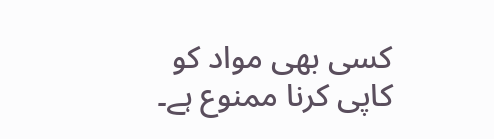کسی بھی مواد کو کاپی کرنا ممنوع ہے۔